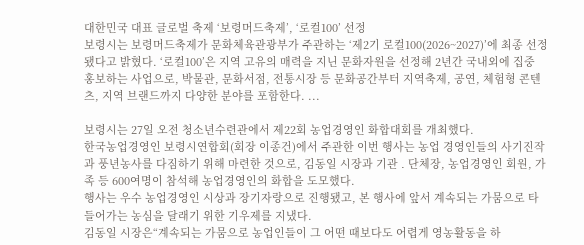대한민국 대표 글로벌 축제 ‘보령머드축제’, ‘로컬100’ 선정
보령시는 보령머드축제가 문화체육관광부가 주관하는 ‘제2기 로컬100(2026~2027)’에 최종 선정됐다고 밝혔다. ‘로컬100’은 지역 고유의 매력을 지닌 문화자원을 선정해 2년간 국내외에 집중 홍보하는 사업으로, 박물관, 문화서점, 전통시장 등 문화공간부터 지역축제, 공연, 체험형 콘텐츠, 지역 브랜드까지 다양한 분야를 포함한다. ...

보령시는 27일 오전 청소년수련관에서 제22회 농업경영인 화합대회를 개최했다.
한국농업경영인 보령시연합회(회장 이종건)에서 주관한 이번 행사는 농업 경영인들의 사기진작과 풍년농사를 다짐하기 위해 마련한 것으로, 김동일 시장과 기관 ․ 단체장, 농업경영인 회원, 가족 등 600여명이 참석해 농업경영인의 화합을 도모했다.
행사는 우수 농업경영인 시상과 장기자랑으로 진행됐고, 본 행사에 앞서 계속되는 가뭄으로 타들어가는 농심을 달래기 위한 기우제를 지냈다.
김동일 시장은“계속되는 가뭄으로 농업인들이 그 어떤 때보다도 어렵게 영농활동을 하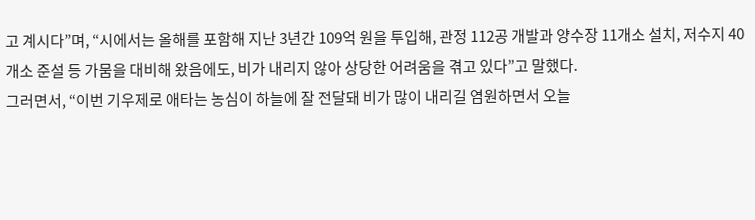고 계시다”며, “시에서는 올해를 포함해 지난 3년간 109억 원을 투입해, 관정 112공 개발과 양수장 11개소 설치, 저수지 40개소 준설 등 가뭄을 대비해 왔음에도, 비가 내리지 않아 상당한 어려움을 겪고 있다”고 말했다.
그러면서, “이번 기우제로 애타는 농심이 하늘에 잘 전달돼 비가 많이 내리길 염원하면서 오늘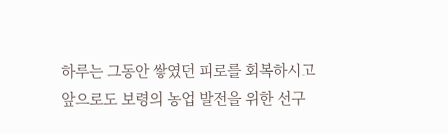하루는 그동안 쌓였던 피로를 회복하시고
앞으로도 보령의 농업 발전을 위한 선구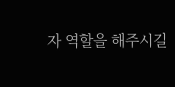자 역할을 해주시길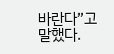바란다”고 말했다.